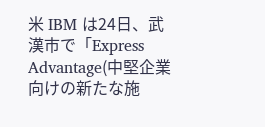米 IBM は24日、武漢市で「Express Advantage(中堅企業向けの新たな施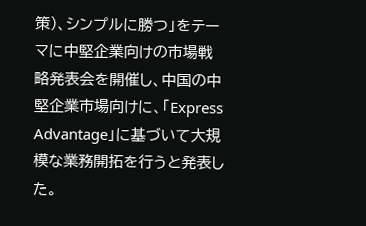策)、シンプルに勝つ」をテーマに中堅企業向けの市場戦略発表会を開催し、中国の中堅企業市場向けに、「Express Advantage」に基づいて大規模な業務開拓を行うと発表した。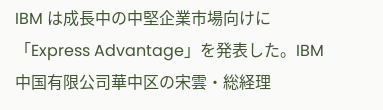IBM は成長中の中堅企業市場向けに「Express Advantage」を発表した。IBM 中国有限公司華中区の宋雲・総経理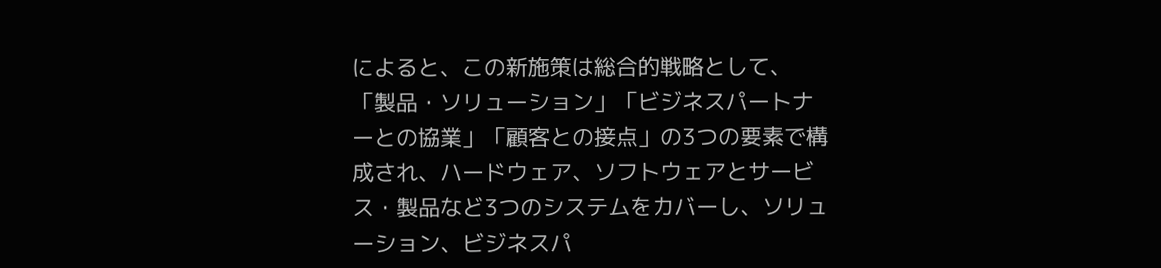によると、この新施策は総合的戦略として、「製品・ソリューション」「ビジネスパートナーとの協業」「顧客との接点」の3つの要素で構成され、ハードウェア、ソフトウェアとサービス・製品など3つのシステムをカバーし、ソリューション、ビジネスパ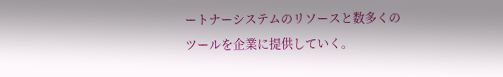ートナーシステムのリソースと数多くのツールを企業に提供していく。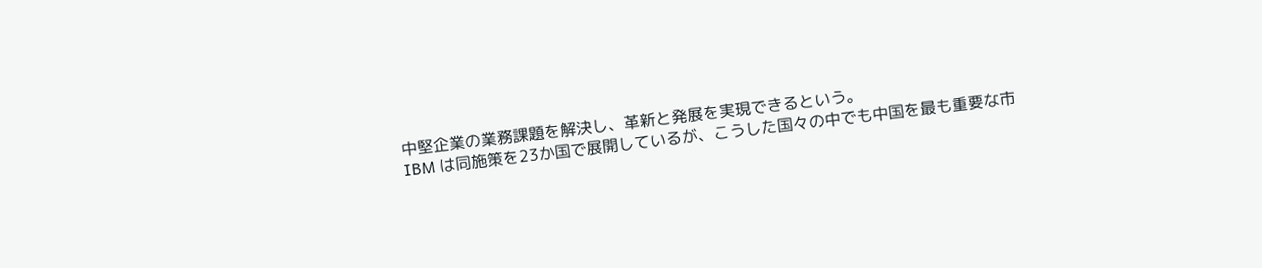中堅企業の業務課題を解決し、革新と発展を実現できるという。
IBM は同施策を23か国で展開しているが、こうした国々の中でも中国を最も重要な市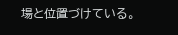場と位置づけている。